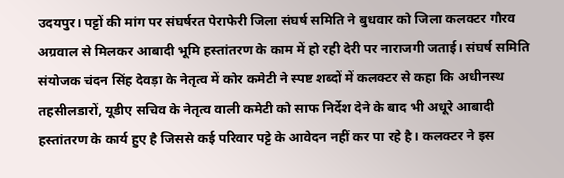उदयपुर। पट्टों की मांग पर संघर्षरत पेराफेरी जिला संघर्ष समिति ने बुधवार को जिला कलक्टर गौरव अग्रवाल से मिलकर आबादी भूमि हस्तांतरण के काम में हो रही देरी पर नाराजगी जताई। संघर्ष समिति संयोजक चंदन सिंह देवड़ा के नेतृत्व में कोर कमेटी ने स्पष्ट शब्दों में कलक्टर से कहा कि अधीनस्थ तहसीलडारों, यूडीए सचिव के नेतृत्व वाली कमेटी को साफ निर्देश देने के बाद भी अधूरे आबादी हस्तांतरण के कार्य हुए है जिससे कई परिवार पट्टे के आवेदन नहीं कर पा रहे है। कलक्टर ने इस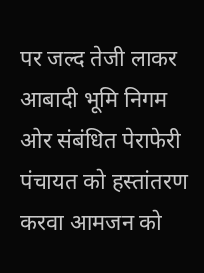पर जल्द तेजी लाकर आबादी भूमि निगम ओर संबंधित पेराफेरी पंचायत को हस्तांतरण करवा आमजन को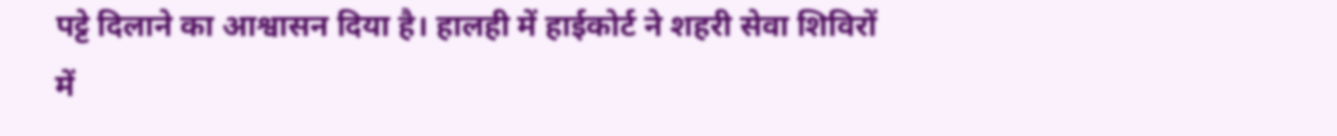पट्टे दिलाने का आश्वासन दिया है। हालही में हाईकोर्ट ने शहरी सेवा शिविरों में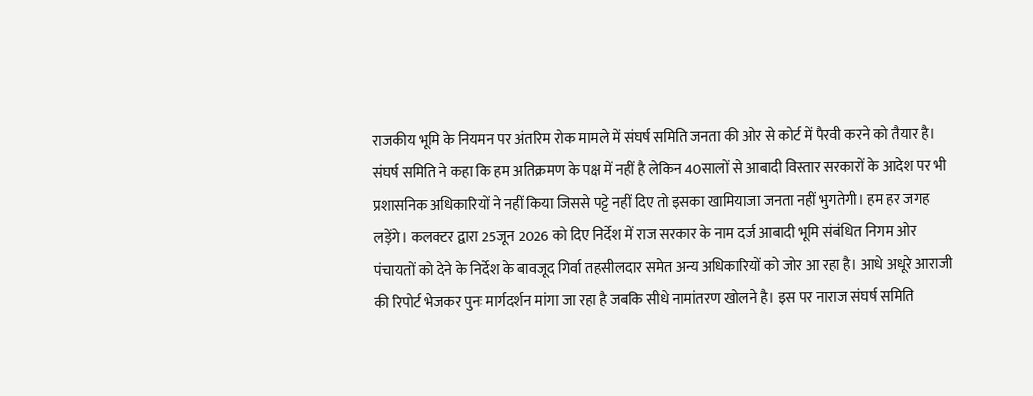राजकीय भूमि के नियमन पर अंतरिम रोक मामले में संघर्ष समिति जनता की ओर से कोर्ट में पैरवी करने को तैयार है। संघर्ष समिति ने कहा कि हम अतिक्रमण के पक्ष में नहीं है लेकिन 40सालों से आबादी विस्तार सरकारों के आदेश पर भी प्रशासनिक अधिकारियों ने नहीं किया जिससे पट्टे नहीं दिए तो इसका खामियाजा जनता नहीं भुगतेगी। हम हर जगह लड़ेंगे। कलक्टर द्वारा 25जून 2026 को दिए निर्देश में राज सरकार के नाम दर्ज आबादी भूमि संबंधित निगम ओर पंचायतों को देने के निर्देश के बावजूद गिर्वा तहसीलदार समेत अन्य अधिकारियों को जोर आ रहा है। आधे अधूरे आराजी की रिपोर्ट भेजकर पुनः मार्गदर्शन मांगा जा रहा है जबकि सीधे नामांतरण खोलने है। इस पर नाराज संघर्ष समिति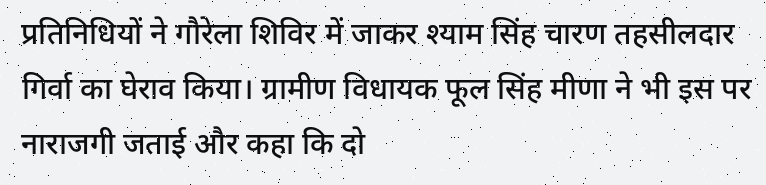प्रतिनिधियों ने गौरेला शिविर में जाकर श्याम सिंह चारण तहसीलदार गिर्वा का घेराव किया। ग्रामीण विधायक फूल सिंह मीणा ने भी इस पर नाराजगी जताई और कहा कि दो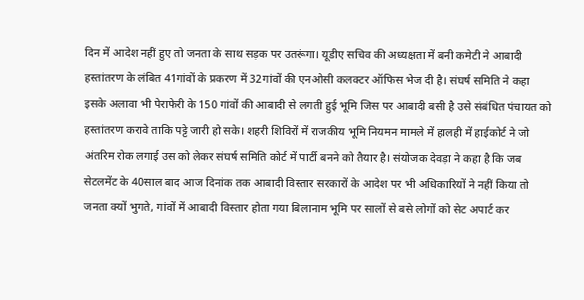दिन में आदेश नहीं हुए तो जनता के साथ सड़क पर उतरूंगा। यूडीए सचिव की अध्यक्षता में बनी कमेटी ने आबादी हस्तांतरण के लंबित 41गांवों के प्रकरण में 32गांवों की एनओसी कलक्टर ऑफिस भेज दी है। संघर्ष समिति ने कहा इसके अलावा भी पेराफेरी के 150 गांवों की आबादी से लगती हुई भूमि जिस पर आबादी बसी है उसे संबंधित पंचायत को हस्तांतरण करावे ताकि पट्टे जारी हो सके। शहरी शिविरों में राजकीय भूमि नियमन मामले में हालही में हाईकोर्ट ने जो अंतरिम रोक लगाई उस को लेकर संघर्ष समिति कोर्ट में पार्टी बनने को तैयार है। संयोजक देवड़ा ने कहा है कि जब सेटलमेंट के 40साल बाद आज दिनांक तक आबादी विस्तार सरकारों के आदेश पर भी अधिकारियों ने नहीं किया तो जनता क्यों भुगते, गांवों में आबादी विस्तार होता गया बिलानाम भूमि पर सालों से बसे लोगों को सेट अपार्ट कर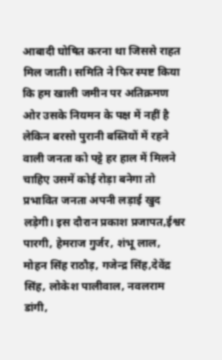आबादी घोषित करना था जिससे राहत मिल जाती। समिति ने फिर स्पष्ट किया कि हम खाली जमीन पर अतिक्रमण ओर उसके नियमन के पक्ष में नहीं है लेकिन बरसो पुरानी बस्तियों में रहने वाली जनता को पट्टे हर हाल में मिलने चाहिए उसमें कोई रोड़ा बनेगा तो प्रभावित जनता अपनी लड़ाई खुद लड़ेगी। इस दौरान प्रकाश प्रजापत,ईश्वर पारगी, हेमराज गुर्जर, शंभू लाल, मोहन सिंह राठौड़, गजेन्द्र सिंह,देवेंद्र सिंह, लोकेश पालीवाल, नवलराम डांगी,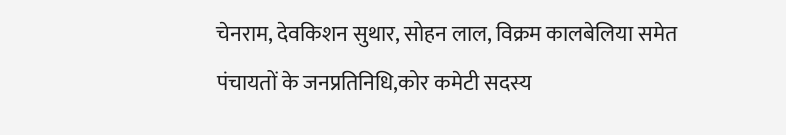चेनराम, देवकिशन सुथार, सोहन लाल, विक्रम कालबेलिया समेत पंचायतों के जनप्रतिनिधि,कोर कमेटी सदस्य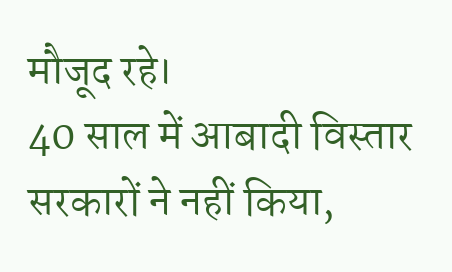मौजूद रहे।
40 साल में आबादी विस्तार सरकारों ने नहीं किया,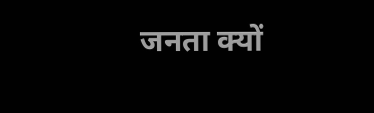जनता क्यों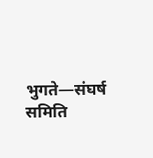भुगते—संघर्ष समिति